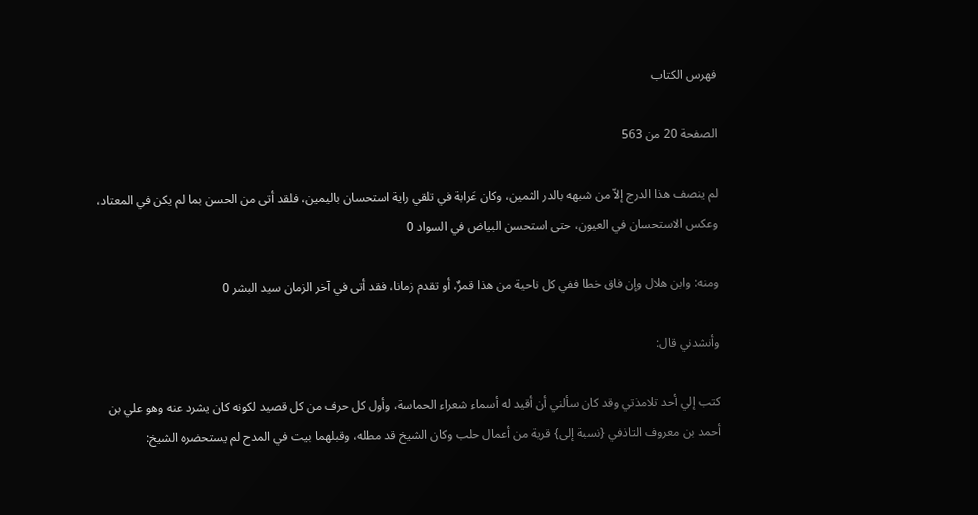فهرس الكتاب

الصفحة 20 من 563

لم ينصف هذا الدرج إلاّ من شبهه بالدر الثمين، وكان عَرابة في تلقي راية استحسان باليمين، فلقد أتى من الحسن بما لم يكن في المعتاد، وعكس الاستحسان في العيون، حتى استحسن البياض في السواد 0

ومنه: وابن هلال وإن فاق خطا ففي كل ناحية من هذا قمرٌ، أو تقدم زمانا، فقد أتى في آخر الزمان سيد البشر 0

وأنشدني قال:

كتب إلي أحد تلامذتي وقد كان سألني أن أقيد له أسماء شعراء الحماسة، وأول كل حرف من كل قصيد لكونه كان يشرد عنه وهو علي بن أحمد بن معروف التاذفي {نسبة إلى} قرية من أعمال حلب وكان الشيخ قد مطله، وقبلهما بيت في المدح لم يستحضره الشيخ: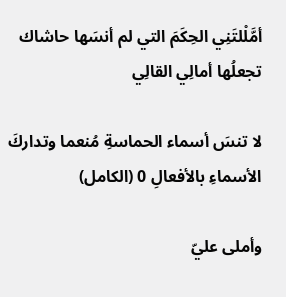أمَّلْلتَنِي الحِكَمَ التي لم أنسَها حاشاك تجعلُها أمالِي القالِي

لا تنسَ أسماء الحماسةِ مُنعما وتداركَ الأسماءِ بالأفعالِ 0 (الكامل)

وأملى عليّ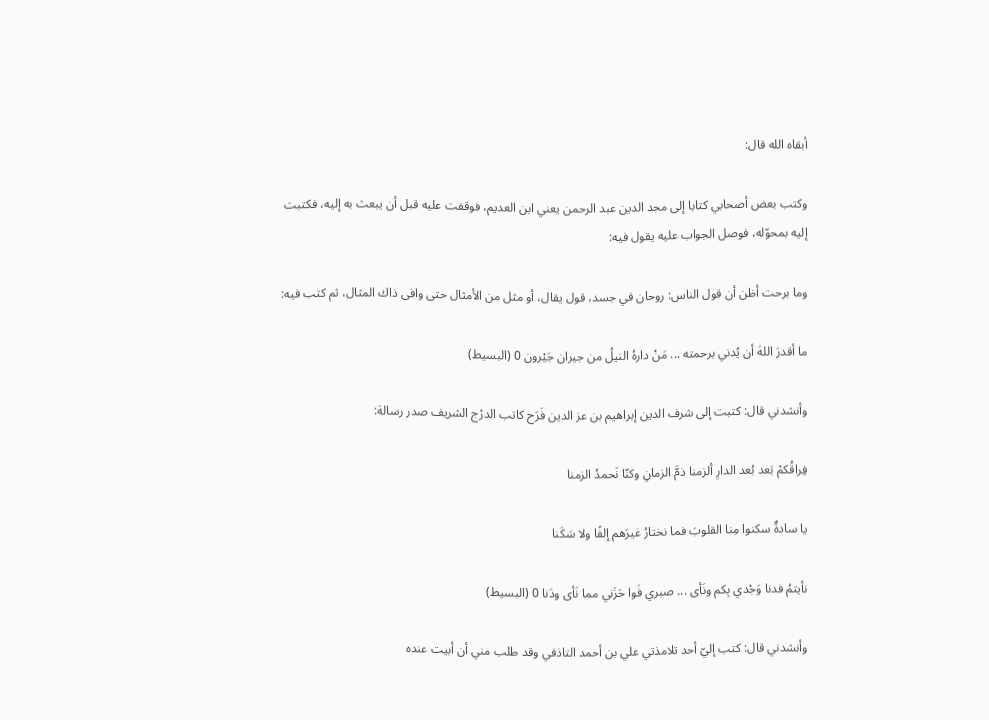أبقاه الله قال:

وكتب بعض أصحابي كتابا إلى مجد الدين عبد الرحمن يعني ابن العديم، فوقفت عليه قبل أن يبعث به إليه، فكتبت إليه بمحوّله، فوصل الجواب عليه يقول فيه:

وما برحت أظن أن قول الناس: روحان في جسد، قول يقال، أو مثل من الأمثال حتى وافى ذاك المثال، ثم كتب فيه:

ما أقدرَ اللهَ أن يُدني برحمته ... مَنْ دارهُ النيلُ من جيران جَيْرون 0 (البسيط)

وأنشدني قال: كتبت إلى شرف الدين إبراهيم بن عز الدين فَرَح كاتب الدرْج الشريف صدر رسالة:

فِراقُكمْ بَعد بُعد الدارِ ألزمنا ذمَّ الزمانِ وكنّا نَحمدُ الزمنا

يا سادةٌ سكنوا مِنا القلوبَ فما نختارُ غيرَهم إلفًا ولا سَكَنا

نأيتمُ فدنا وَجْدي بِكم ونَأى ... صبري فَوا حَزَني مما نَأى ودَنا 0 (البسيط)

وأنشدني قال: كتب إليّ أحد تلامذتي علي بن أحمد التاذفي وقد طلب مني أن أبيت عنده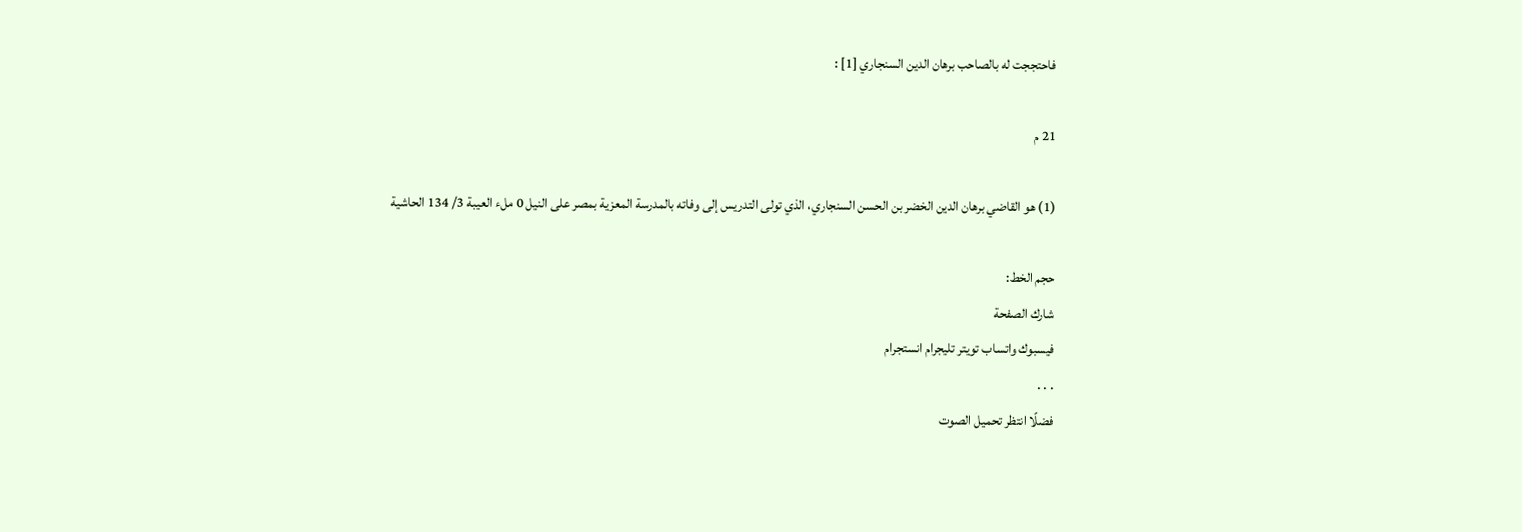فاحتججت له بالصاحب برهان الدين السنجاري [1] :

21 م

(1) هو القاضي برهان الدين الخضر بن الحسن السنجاري، الذي تولى التدريس إلى وفاته بالمدرسة المعزية بمصر على النيل 0 ملء العيبة 3/ 134 الحاشية

حجم الخط:
شارك الصفحة
فيسبوك واتساب تويتر تليجرام انستجرام
. . .
فضلًا انتظر تحميل الصوت